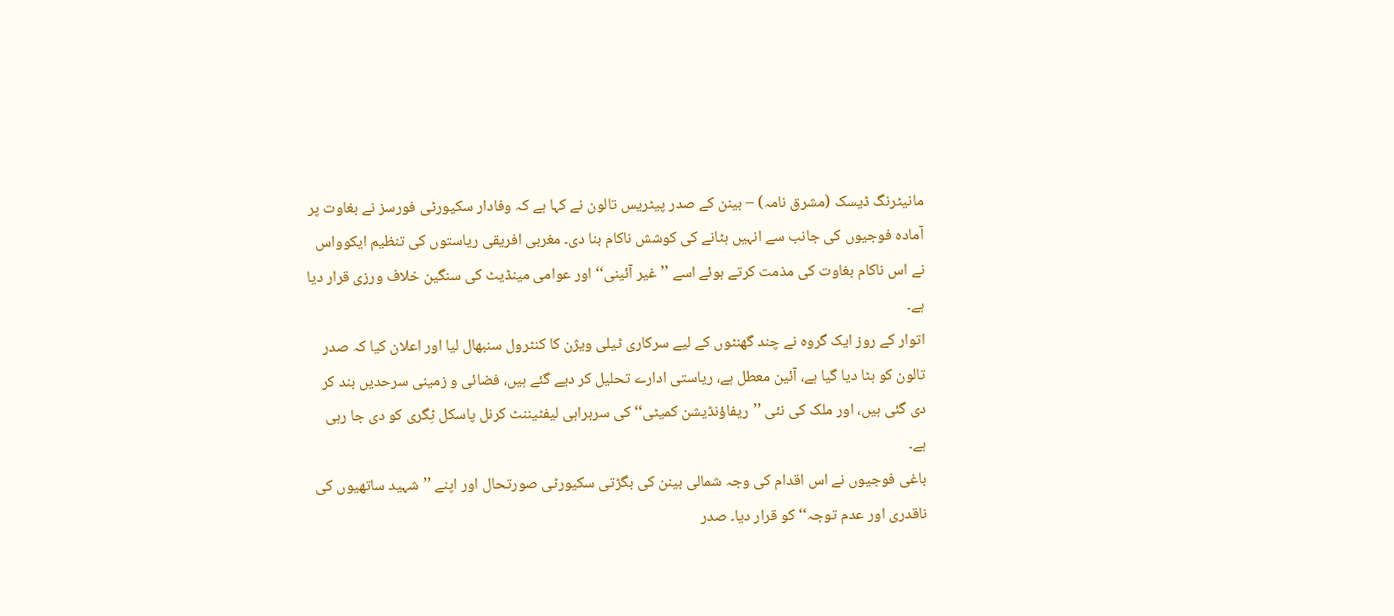مانیٹرنگ ڈیسک (مشرق نامہ) – بینن کے صدر پیٹریس تالون نے کہا ہے کہ وفادار سکیورٹی فورسز نے بغاوت پر آمادہ فوجیوں کی جانب سے انہیں ہٹانے کی کوشش ناکام بنا دی۔ مغربی افریقی ریاستوں کی تنظیم ایکوواس نے اس ناکام بغاوت کی مذمت کرتے ہوئے اسے ’’غیر آئینی‘‘ اور عوامی مینڈیٹ کی سنگین خلاف ورزی قرار دیا ہے۔
اتوار کے روز ایک گروہ نے چند گھنٹوں کے لیے سرکاری ٹیلی ویژن کا کنٹرول سنبھال لیا اور اعلان کیا کہ صدر تالون کو ہٹا دیا گیا ہے، آئین معطل ہے، ریاستی ادارے تحلیل کر دیے گئے ہیں، فضائی و زمینی سرحدیں بند کر دی گئی ہیں، اور ملک کی نئی ’’ریفاؤنڈیشن کمیٹی‘‘ کی سربراہی لیفٹیننٹ کرنل پاسکل ٹِگری کو دی جا رہی ہے۔
باغی فوجیوں نے اس اقدام کی وجہ شمالی بینن کی بگڑتی سکیورٹی صورتحال اور اپنے ’’شہید ساتھیوں کی ناقدری اور عدم توجہ‘‘ کو قرار دیا۔ صدر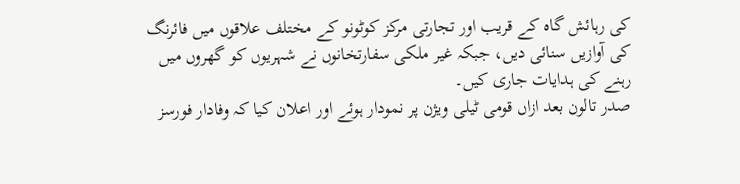کی رہائش گاہ کے قریب اور تجارتی مرکز کوٹونو کے مختلف علاقوں میں فائرنگ کی آوازیں سنائی دیں، جبکہ غیر ملکی سفارتخانوں نے شہریوں کو گھروں میں رہنے کی ہدایات جاری کیں۔
صدر تالون بعد ازاں قومی ٹیلی ویژن پر نمودار ہوئے اور اعلان کیا کہ وفادار فورسز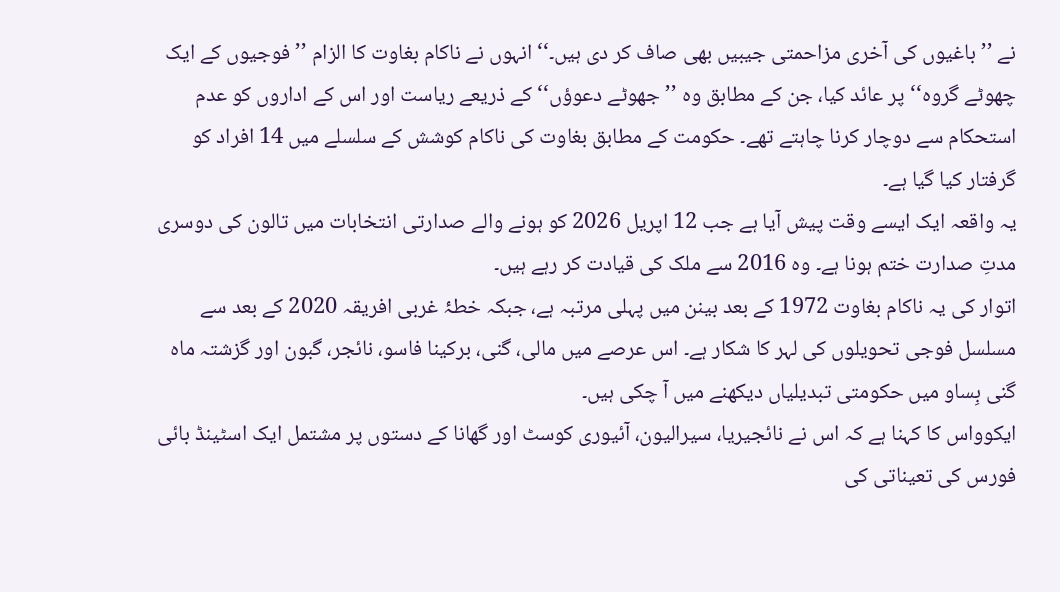نے ’’باغیوں کی آخری مزاحمتی جیبیں بھی صاف کر دی ہیں۔‘‘ انہوں نے ناکام بغاوت کا الزام ’’فوجیوں کے ایک چھوٹے گروہ‘‘ پر عائد کیا، جن کے مطابق وہ ’’جھوٹے دعوؤں‘‘ کے ذریعے ریاست اور اس کے اداروں کو عدم استحکام سے دوچار کرنا چاہتے تھے۔ حکومت کے مطابق بغاوت کی ناکام کوشش کے سلسلے میں 14 افراد کو گرفتار کیا گیا ہے۔
یہ واقعہ ایک ایسے وقت پیش آیا ہے جب 12 اپریل 2026 کو ہونے والے صدارتی انتخابات میں تالون کی دوسری مدتِ صدارت ختم ہونا ہے۔ وہ 2016 سے ملک کی قیادت کر رہے ہیں۔
اتوار کی یہ ناکام بغاوت 1972 کے بعد بینن میں پہلی مرتبہ ہے، جبکہ خطۂ غربی افریقہ 2020 کے بعد سے مسلسل فوجی تحویلوں کی لہر کا شکار ہے۔ اس عرصے میں مالی، گنی، برکینا فاسو، نائجر، گبون اور گزشتہ ماہ گنی بِساو میں حکومتی تبدیلیاں دیکھنے میں آ چکی ہیں۔
ایکوواس کا کہنا ہے کہ اس نے نائجیریا، سیرالیون، آئیوری کوسٹ اور گھانا کے دستوں پر مشتمل ایک اسٹینڈ بائی فورس کی تعیناتی کی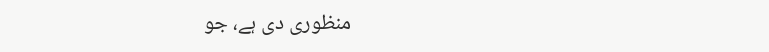منظوری دی ہے، جو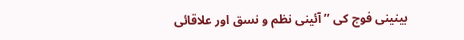بینینی فوج کی ’’آئینی نظم و نسق اور علاقائی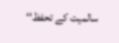سالمیت کے تحفظ‘‘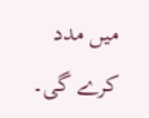میں مدد کرے گی۔